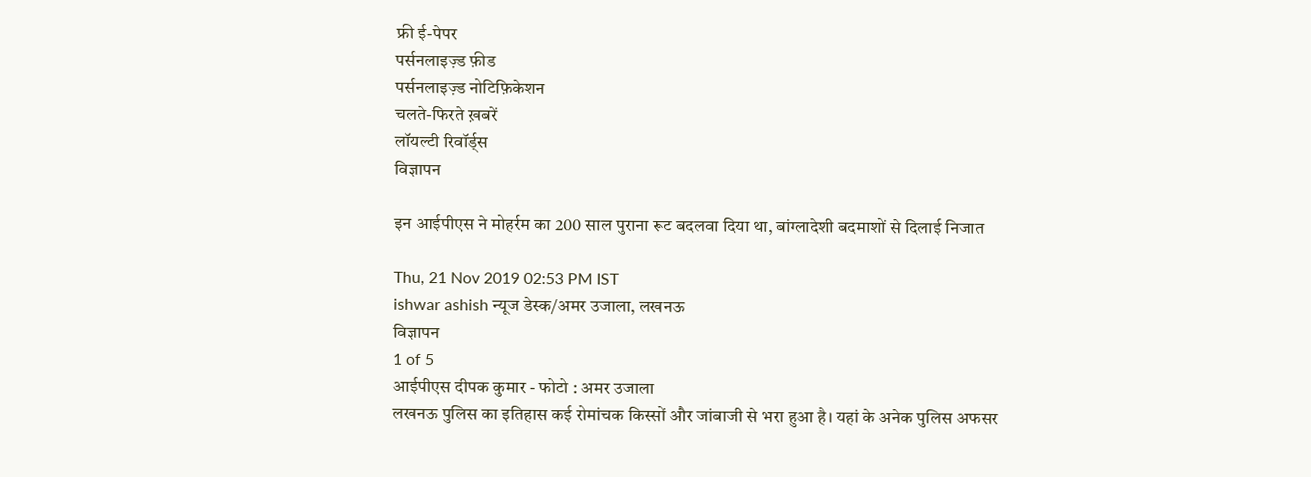फ्री ई-पेपर
पर्सनलाइज़्ड फ़ीड
पर्सनलाइज़्ड नोटिफ़िकेशन
चलते-फिरते ख़बरें
लॉयल्टी रिवॉर्ड्स
विज्ञापन

इन आईपीएस ने मोहर्रम का 200 साल पुराना रूट बदलवा दिया था, बांग्लादेशी बदमाशों से दिलाई निजात

Thu, 21 Nov 2019 02:53 PM IST
ishwar ashish न्यूज डेस्क/अमर उजाला, लखनऊ
विज्ञापन
1 of 5
आईपीएस दीपक कुमार - फोटो : अमर उजाला
लखनऊ पुलिस का इतिहास कई रोमांचक किस्सों और जांबाजी से भरा हुआ है। यहां के अनेक पुलिस अफसर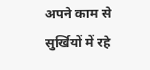अपने काम से सुर्खियों में रहे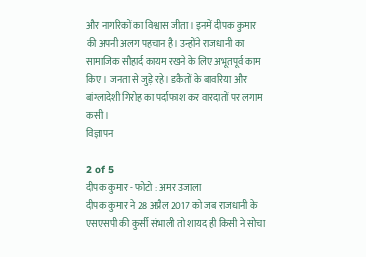और नागरिकों का विश्वास जीता। इनमें दीपक कुमार की अपनी अलग पहचान है। उन्होंने राजधानी का सामाजिक सौहार्द कायम रखने के लिए अभूतपूर्व काम किए। जनता से जुड़े रहे। डकैतों के बावरिया और बांग्लादेशी गिरोह का पर्दाफाश कर वारदातों पर लगाम कसी।
विज्ञापन

2 of 5
दीपक कुमार - फोटो : अमर उजाला
दीपक कुमार ने 28 अप्रैल 2017 को जब राजधानी के एसएसपी की कुर्सी संभाली तो शायद ही किसी ने सोचा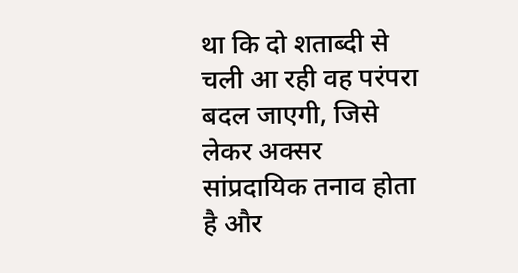था कि दो शताब्दी से चली आ रही वह परंपरा बदल जाएगी, जिसे लेकर अक्सर सांप्रदायिक तनाव होता है और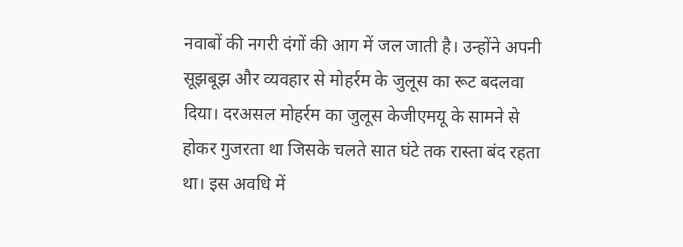नवाबों की नगरी दंगों की आग में जल जाती है। उन्होंने अपनी सूझबूझ और व्यवहार से मोहर्रम के जुलूस का रूट बदलवा दिया। दरअसल मोहर्रम का जुलूस केजीएमयू के सामने से होकर गुजरता था जिसके चलते सात घंटे तक रास्ता बंद रहता था। इस अवधि में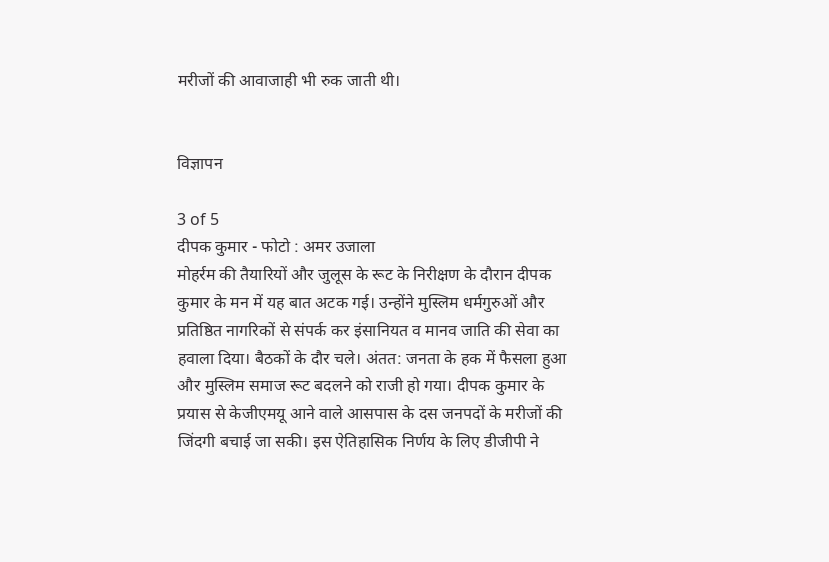मरीजों की आवाजाही भी रुक जाती थी।


विज्ञापन

3 of 5
दीपक कुमार - फोटो : अमर उजाला
मोहर्रम की तैयारियों और जुलूस के रूट के निरीक्षण के दौरान दीपक कुमार के मन में यह बात अटक गई। उन्होंने मुस्लिम धर्मगुरुओं और प्रतिष्ठित नागरिकों से संपर्क कर इंसानियत व मानव जाति की सेवा का हवाला दिया। बैठकों के दौर चले। अंतत: जनता के हक में फैसला हुआ और मुस्लिम समाज रूट बदलने को राजी हो गया। दीपक कुमार के प्रयास से केजीएमयू आने वाले आसपास के दस जनपदों के मरीजों की जिंदगी बचाई जा सकी। इस ऐतिहासिक निर्णय के लिए डीजीपी ने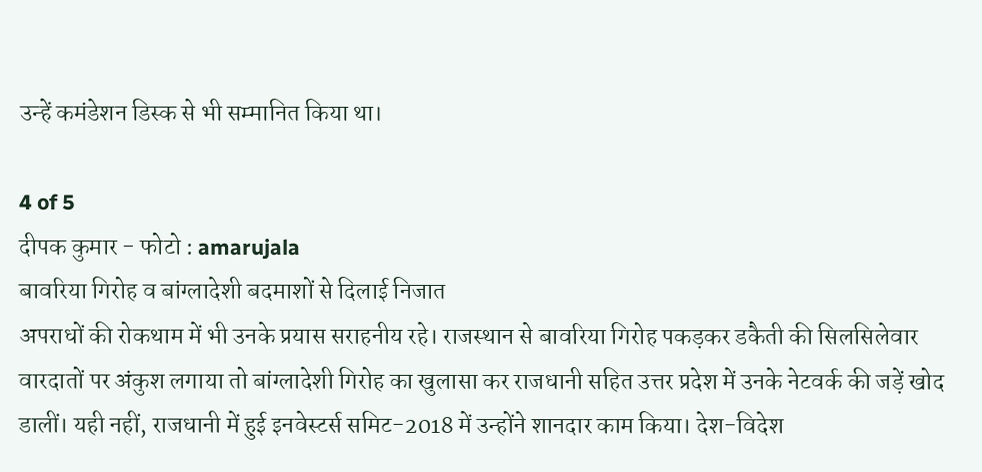उन्हें कमंडेशन डिस्क से भी सम्मानित किया था।

4 of 5
दीपक कुमार - फोटो : amarujala
बावरिया गिरोह व बांग्लादेशी बदमाशों से दिलाई निजात
अपराधों की रोकथाम में भी उनके प्रयास सराहनीय रहे। राजस्थान से बावरिया गिरोह पकड़कर डकैती की सिलसिलेवार वारदातों पर अंकुश लगाया तो बांग्लादेशी गिरोह का खुलासा कर राजधानी सहित उत्तर प्रदेश में उनके नेटवर्क की जड़ें खोद डालीं। यही नहीं, राजधानी में हुई इनवेस्टर्स समिट-2018 में उन्होंने शानदार काम किया। देश-विदेश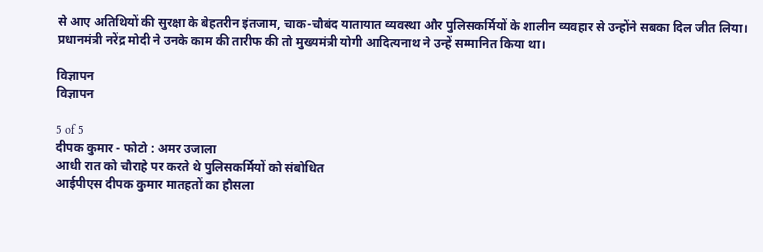से आए अतिथियों की सुरक्षा के बेहतरीन इंतजाम, चाक-चौबंद यातायात व्यवस्था और पुलिसकर्मियों के शालीन व्यवहार से उन्होंने सबका दिल जीत लिया। प्रधानमंत्री नरेंद्र मोदी ने उनके काम की तारीफ की तो मुख्यमंत्री योगी आदित्यनाथ ने उन्हें सम्मानित किया था।

विज्ञापन
विज्ञापन

5 of 5
दीपक कुमार - फोटो : अमर उजाला
आधी रात को चौराहे पर करते थे पुलिसकर्मियों को संबोधित
आईपीएस दीपक कुमार मातहतों का हौसला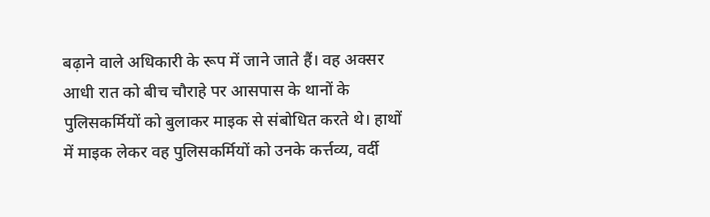बढ़ाने वाले अधिकारी के रूप में जाने जाते हैं। वह अक्सर आधी रात को बीच चौराहे पर आसपास के थानों के पुलिसकर्मियों को बुलाकर माइक से संबोधित करते थे। हाथों में माइक लेकर वह पुलिसकर्मियों को उनके कर्त्तव्य, वर्दी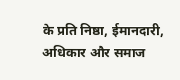के प्रति निष्ठा, ईमानदारी, अधिकार और समाज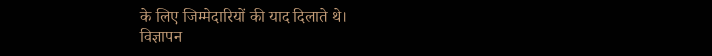के लिए जिम्मेदारियों की याद दिलाते थे।
विज्ञापन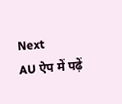Next
AU ऐप में पढ़ें